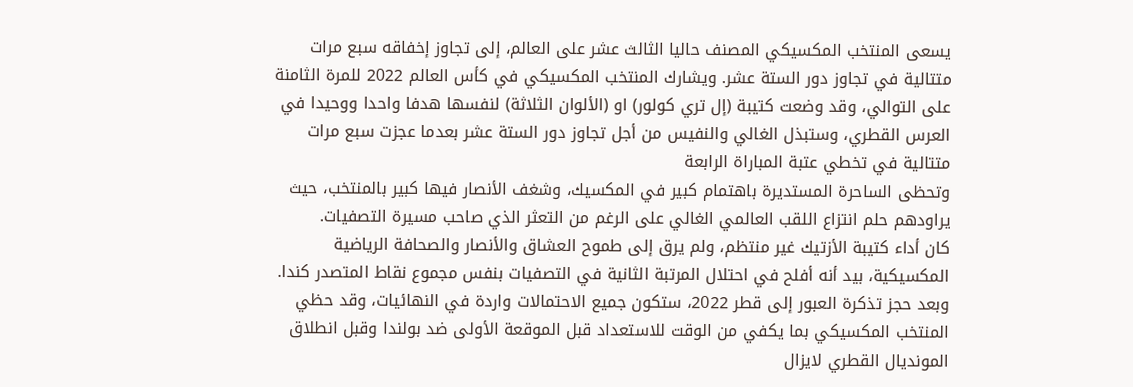يسعى المنتخب المكسيكي المصنف حاليا الثالث عشر على العالم، إلى تجاوز إخفاقه سبع مرات متتالية في تجاوز دور الستة عشر. ويشارك المنتخب المكسيكي في كأس العالم 2022 للمرة الثامنة على التوالي، وقد وضعت كتيبة (إل تري كولور) او (الألوان الثلاثة) لنفسها هدفا واحدا ووحيدا في العرس القطري، وستبذل الغالي والنفيس من أجل تجاوز دور الستة عشر بعدما عجزت سبع مرات متتالية في تخطي عتبة المباراة الرابعة
وتحظى الساحرة المستديرة باهتمام كبير في المكسيك، وشغف الأنصار فيها كبير بالمنتخب، حيث يراودهم حلم انتزاع اللقب العالمي الغالي على الرغم من التعثر الذي صاحب مسيرة التصفيات.
كان أداء كتيبة الأزتيك غير منتظم، ولم يرق إلى طموح العشاق والأنصار والصحافة الرياضية المكسيكية، بيد أنه أفلح في احتلال المرتبة الثانية في التصفيات بنفس مجموع نقاط المتصدر كندا. وبعد حجز تذكرة العبور إلى قطر 2022، ستكون جميع الاحتمالات واردة في النهائيات، وقد حظي المنتخب المكسيكي بما يكفي من الوقت للاستعداد قبل الموقعة الأولى ضد بولندا وقبل انطلاق المونديال القطري لايزال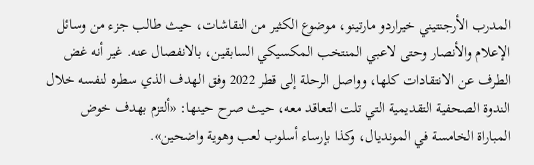المدرب الأرجنتيني خيراردو مارتينو، موضوع الكثير من النقاشات، حيث طالب جزء من وسائل الإعلام والأنصار وحتى لاعبي المنتخب المكسيكي السابقين، بالانفصال عنه. غير أنه غض الطرف عن الانتقادات كلها، وواصل الرحلة إلى قطر 2022 وفق الهدف الذي سطره لنفسه خلال الندوة الصحفية التقديمية التي تلت التعاقد معه، حيث صرح حينها: «ألتزم بهدف خوض المباراة الخامسة في المونديال، وكذا بإرساء أسلوب لعب وهوية واضحين».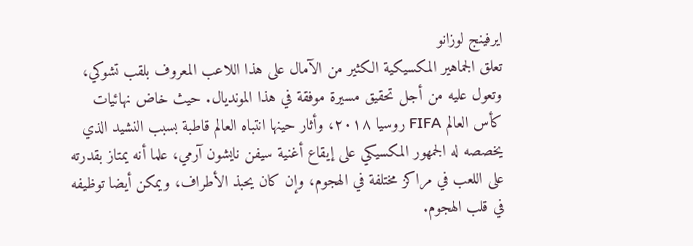ايرفينج لوزانو
تعلق الجماهير المكسيكية الكثير من الآمال على هذا اللاعب المعروف بلقب تشوكي، وتعول عليه من أجل تحقيق مسيرة موفقة في هذا المونديال. حيث خاض نهائيات كأس العالم FIFA روسيا ٢٠١٨، وأثار حينها انتباه العالم قاطبة بسبب النشيد الذي يخصصه له الجمهور المكسيكي على إيقاع أغنية سيفن نايشون آرمي، علما أنه يمتاز بقدرته على اللعب في مراكز مختلفة في الهجوم، وإن كان يحبذ الأطراف، ويمكن أيضا توظيفه في قلب الهجوم.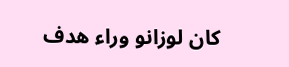كان لوزانو وراء هدف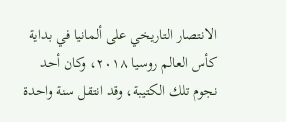الانتصار التاريخي على ألمانيا في بداية كأس العالم روسيا ٢٠١٨، وكان أحد نجوم تلك الكتيبة، وقد انتقل سنة واحدة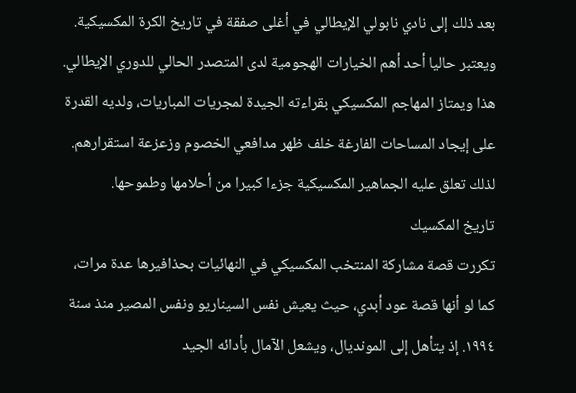بعد ذلك إلى نادي نابولي الإيطالي في أغلى صفقة في تاريخ الكرة المكسيكية. ويعتبر حاليا أحد أهم الخيارات الهجومية لدى المتصدر الحالي للدوري الإيطالي. هذا ويمتاز المهاجم المكسيكي بقراءته الجيدة لمجريات المباريات، ولديه القدرة على إيجاد المساحات الفارغة خلف ظهر مدافعي الخصوم وزعزعة استقرارهم. لذلك تعلق عليه الجماهير المكسيكية جزءا كبيرا من أحلامها وطموحها.
تاريخ المكسيك
تكررت قصة مشاركة المنتخب المكسيكي في النهائيات بحذافيرها عدة مرات، كما لو أنها قصة عود أبدي، حيث يعيش نفس السيناريو ونفس المصير منذ سنة ١٩٩٤. إذ يتأهل إلى المونديال، ويشعل الآمال بأدائه الجيد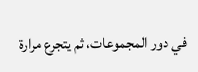في دور المجموعات، ثم يتجرع مرارة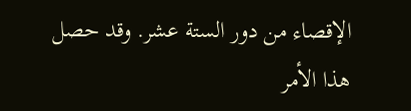الإقصاء من دور الستة عشر. وقد حصل هذا الأمر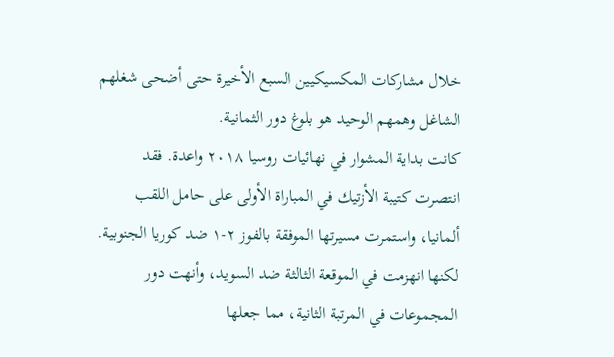خلال مشاركات المكسيكيين السبع الأخيرة حتى أضحى شغلهم الشاغل وهمهم الوحيد هو بلوغ دور الثمانية.
كانت بداية المشوار في نهائيات روسيا ٢٠١٨ واعدة. فقد انتصرت كتيبة الأزتيك في المباراة الأولى على حامل اللقب ألمانيا، واستمرت مسيرتها الموفقة بالفوز ٢-١ ضد كوريا الجنوبية. لكنها انهزمت في الموقعة الثالثة ضد السويد، وأنهت دور المجموعات في المرتبة الثانية، مما جعلها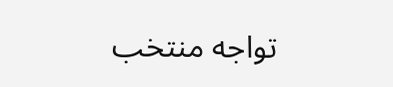تواجه منتخب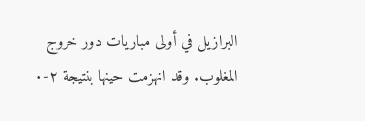البرازيل في أولى مباريات دور خروج المغلوب. وقد انهزمت حينها بنتيجة ٢-٠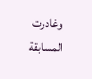وغادرت المسابقة